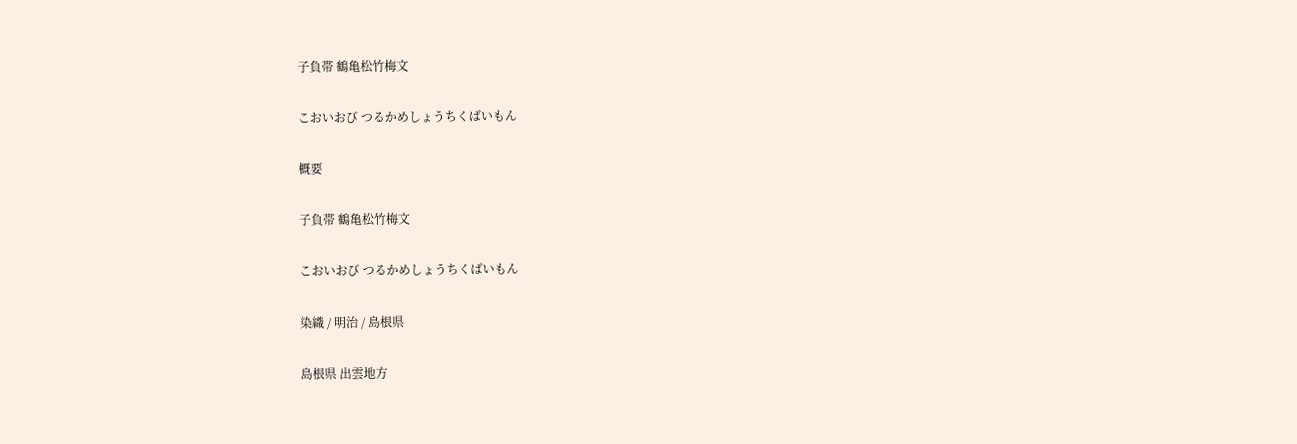子負帯 鶴亀松竹梅文

こおいおび つるかめしょうちくばいもん

概要

子負帯 鶴亀松竹梅文

こおいおび つるかめしょうちくばいもん

染織 / 明治 / 島根県

島根県 出雲地方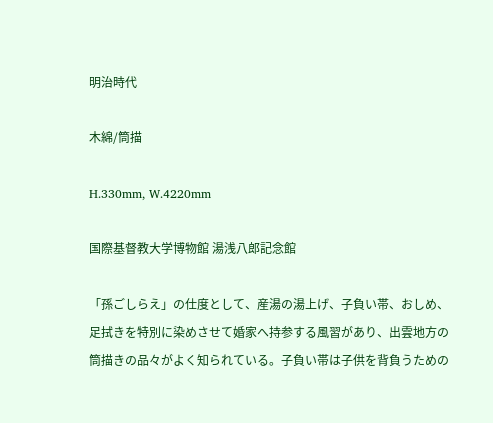明治時代

木綿/筒描

H.330mm, W.4220mm

国際基督教大学博物館 湯浅八郎記念館

「孫ごしらえ」の仕度として、産湯の湯上げ、子負い帯、おしめ、足拭きを特別に染めさせて婚家へ持参する風習があり、出雲地方の筒描きの品々がよく知られている。子負い帯は子供を背負うための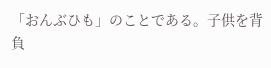「おんぶひも」のことである。子供を背負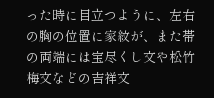った時に目立つように、左右の胸の位置に家紋が、また帯の両端には宝尽くし文や松竹梅文などの吉祥文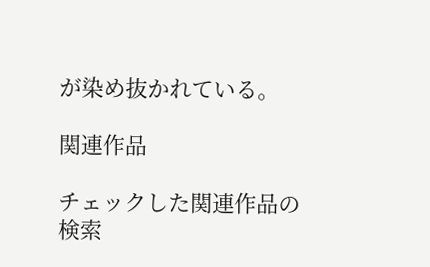が染め抜かれている。

関連作品

チェックした関連作品の検索